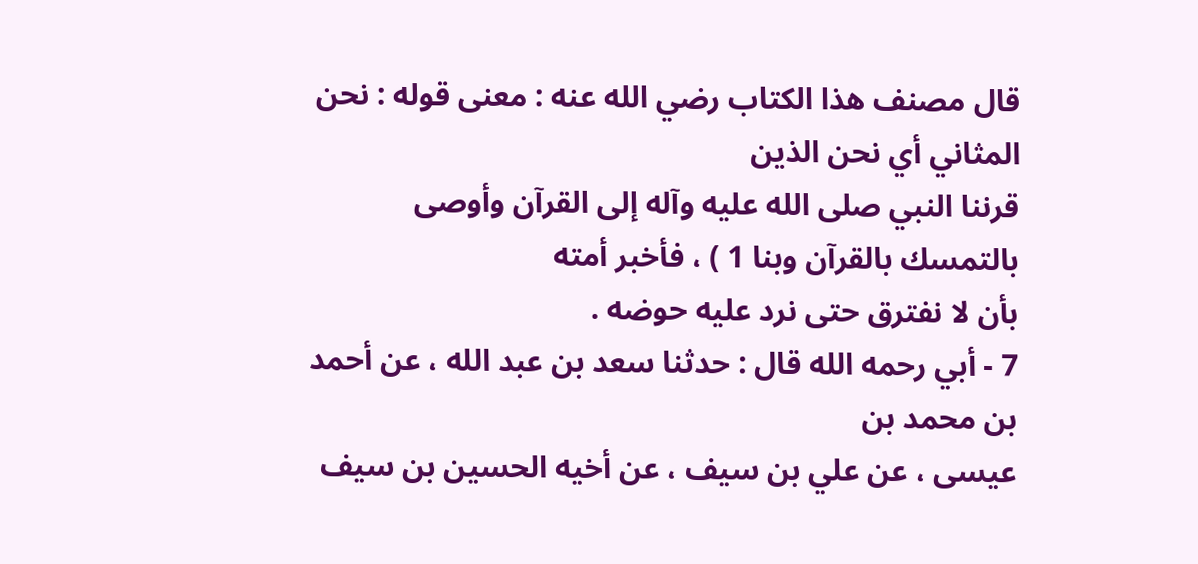قال مصنف هذا الكتاب رضي الله عنه : معنى قوله : نحن المثاني أي نحن الذين
قرننا النبي صلى الله عليه وآله إلى القرآن وأوصى بالتمسك بالقرآن وبنا 1 ) ، فأخبر أمته
بأن لا نفترق حتى نرد عليه حوضه .
7 - أبي رحمه الله قال : حدثنا سعد بن عبد الله ، عن أحمد بن محمد بن
عيسى ، عن علي بن سيف ، عن أخيه الحسين بن سيف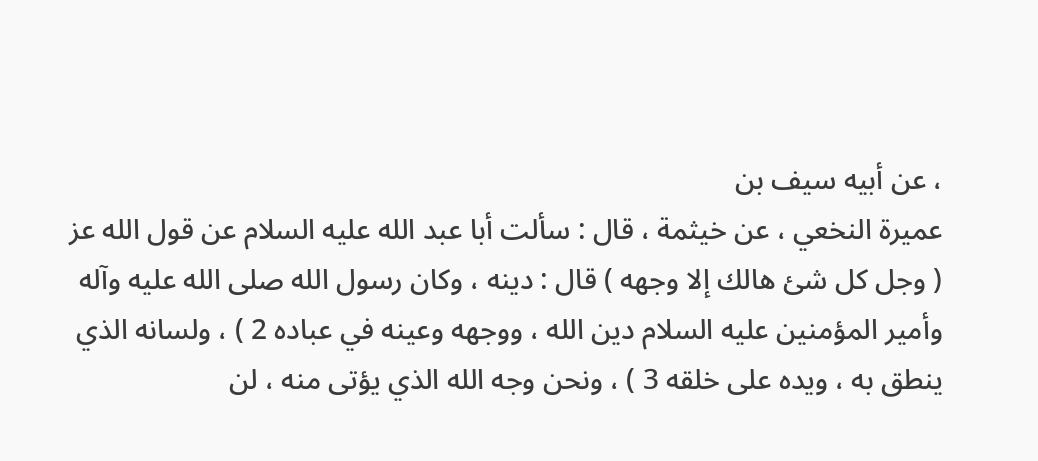، عن أبيه سيف بن
عميرة النخعي ، عن خيثمة ، قال : سألت أبا عبد الله عليه السلام عن قول الله عز
( وجل كل شئ هالك إلا وجهه ) قال : دينه ، وكان رسول الله صلى الله عليه وآله
وأمير المؤمنين عليه السلام دين الله ، ووجهه وعينه في عباده 2 ) ، ولسانه الذي
ينطق به ، ويده على خلقه 3 ) ، ونحن وجه الله الذي يؤتى منه ، لن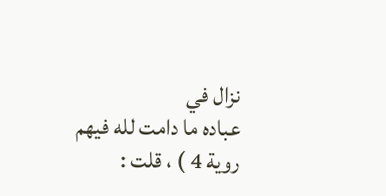نزال في
عباده ما دامت لله فيهم روية 4 ) ، قلت :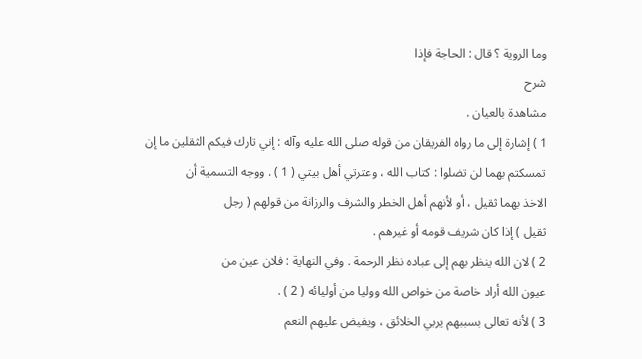وما الروية ؟ قال : الحاجة فإذا
شرح
مشاهدة بالعيان .
1 ) إشارة إلى ما رواه الفريقان من قوله صلى الله عليه وآله : إني تارك فيكم الثقلين ما إن
تمسكتم بهما لن تضلوا : كتاب الله ، وعترتي أهل بيتي ( 1 ) . ووجه التسمية أن
الاخذ بهما ثقيل ، أو لأنهم أهل الخطر والشرف والرزانة من قولهم ( رجل
ثقيل ) إذا كان شريف قومه أو غيرهم .
2 ) لان الله ينظر بهم إلى عباده نظر الرحمة . وفي النهاية : فلان عين من
عيون الله أراد خاصة من خواص الله ووليا من أوليائه ( 2 ) .
3 ) لأنه تعالى بسببهم يربي الخلائق ، ويفيض عليهم النعم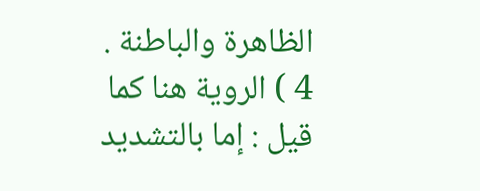الظاهرة والباطنة .
4 ) الروية هنا كما قيل : إما بالتشديد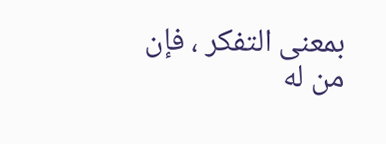بمعنى التفكر ، فإن من له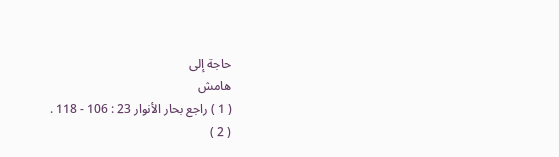حاجة إلى
هامش
( 1 ) راجع بحار الأنوار 23 : 106 - 118 .
( 2 )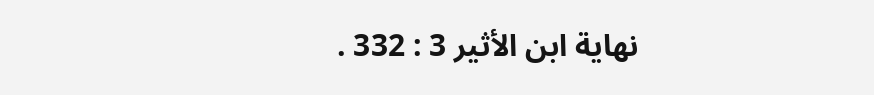نهاية ابن الأثير 3 : 332 .